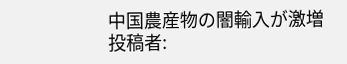中国農産物の闇輸入が激増
投稿者: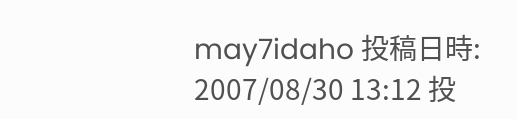may7idaho 投稿日時: 2007/08/30 13:12 投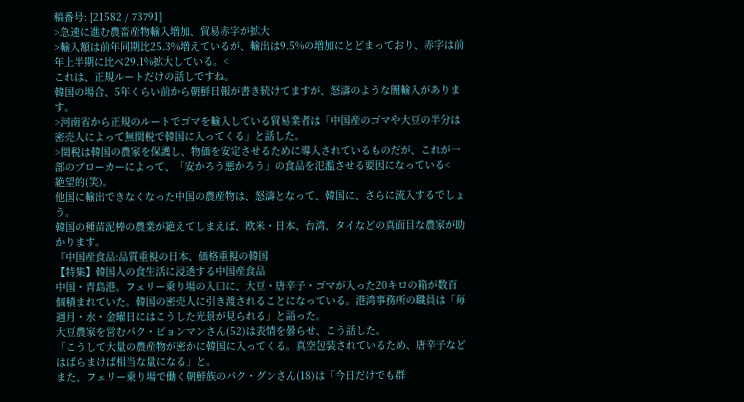稿番号: [21582 / 73791]
>急速に進む農畜産物輸入増加、貿易赤字が拡大
>輸入額は前年同期比25.3%増えているが、輸出は9.5%の増加にとどまっており、赤字は前年上半期に比べ29.1%拡大している。<
これは、正規ルートだけの話しですね。
韓国の場合、5年くらい前から朝鮮日報が書き続けてますが、怒濤のような闇輸入があります。
>河南省から正規のルートでゴマを輸入している貿易業者は「中国産のゴマや大豆の半分は密売人によって無関税で韓国に入ってくる」と話した。
>関税は韓国の農家を保護し、物価を安定させるために導入されているものだが、これが一部のブローカーによって、「安かろう悪かろう」の食品を氾濫させる要因になっている<
絶望的(笑)。
他国に輸出できなくなった中国の農産物は、怒濤となって、韓国に、さらに流入するでしょう。
韓国の種苗泥棒の農業が絶えてしまえば、欧米・日本、台湾、タイなどの真面目な農家が助かります。
『中国産食品:品質重視の日本、価格重視の韓国
【特集】韓国人の食生活に浸透する中国産食品
中国・青島港。フェリー乗り場の入口に、大豆・唐辛子・ゴマが入った20キロの箱が数百個積まれていた。韓国の密売人に引き渡されることになっている。港湾事務所の職員は「毎週月・水・金曜日にはこうした光景が見られる」と語った。
大豆農家を営むパク・ビョンマンさん(52)は表情を曇らせ、こう話した。
「こうして大量の農産物が密かに韓国に入ってくる。真空包装されているため、唐辛子などはばらまけば相当な量になる」と。
また、フェリー乗り場で働く朝鮮族のパク・グンさん(18)は「今日だけでも群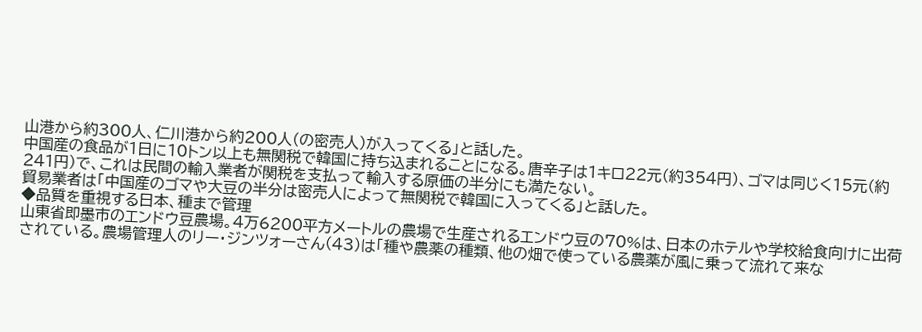山港から約300人、仁川港から約200人(の密売人)が入ってくる」と話した。
中国産の食品が1日に10トン以上も無関税で韓国に持ち込まれることになる。唐辛子は1キロ22元(約354円)、ゴマは同じく15元(約241円)で、これは民間の輸入業者が関税を支払って輸入する原価の半分にも満たない。
貿易業者は「中国産のゴマや大豆の半分は密売人によって無関税で韓国に入ってくる」と話した。
◆品質を重視する日本、種まで管理
山東省即墨市のエンドウ豆農場。4万6200平方メートルの農場で生産されるエンドウ豆の70%は、日本のホテルや学校給食向けに出荷されている。農場管理人のリー・ジンツォーさん(43)は「種や農薬の種類、他の畑で使っている農薬が風に乗って流れて来な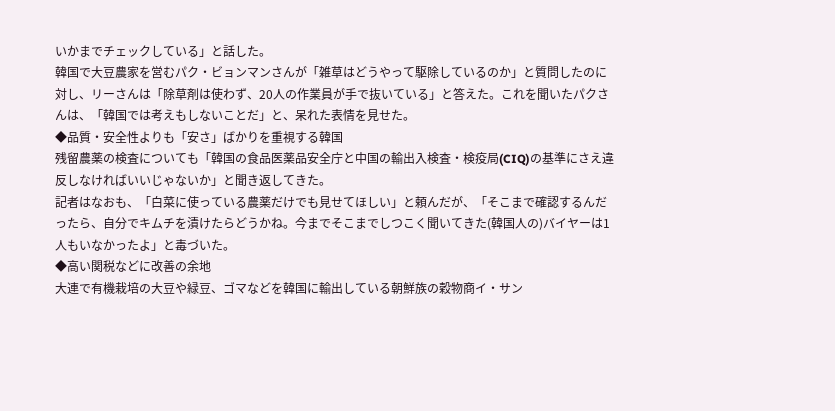いかまでチェックしている」と話した。
韓国で大豆農家を営むパク・ビョンマンさんが「雑草はどうやって駆除しているのか」と質問したのに対し、リーさんは「除草剤は使わず、20人の作業員が手で抜いている」と答えた。これを聞いたパクさんは、「韓国では考えもしないことだ」と、呆れた表情を見せた。
◆品質・安全性よりも「安さ」ばかりを重視する韓国
残留農薬の検査についても「韓国の食品医薬品安全庁と中国の輸出入検査・検疫局(CIQ)の基準にさえ違反しなければいいじゃないか」と聞き返してきた。
記者はなおも、「白菜に使っている農薬だけでも見せてほしい」と頼んだが、「そこまで確認するんだったら、自分でキムチを漬けたらどうかね。今までそこまでしつこく聞いてきた(韓国人の)バイヤーは1人もいなかったよ」と毒づいた。
◆高い関税などに改善の余地
大連で有機栽培の大豆や緑豆、ゴマなどを韓国に輸出している朝鮮族の穀物商イ・サン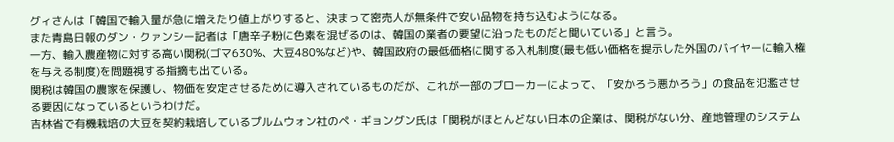グィさんは「韓国で輸入量が急に増えたり値上がりすると、決まって密売人が無条件で安い品物を持ち込むようになる。
また青島日報のダン・クァンシー記者は「唐辛子粉に色素を混ぜるのは、韓国の業者の要望に沿ったものだと聞いている」と言う。
一方、輸入農産物に対する高い関税(ゴマ630%、大豆480%など)や、韓国政府の最低価格に関する入札制度(最も低い価格を提示した外国のバイヤーに輸入権を与える制度)を問題視する指摘も出ている。
関税は韓国の農家を保護し、物価を安定させるために導入されているものだが、これが一部のブローカーによって、「安かろう悪かろう」の食品を氾濫させる要因になっているというわけだ。
吉林省で有機栽培の大豆を契約栽培しているプルムウォン社のペ・ギョングン氏は「関税がほとんどない日本の企業は、関税がない分、産地管理のシステム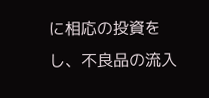に相応の投資をし、不良品の流入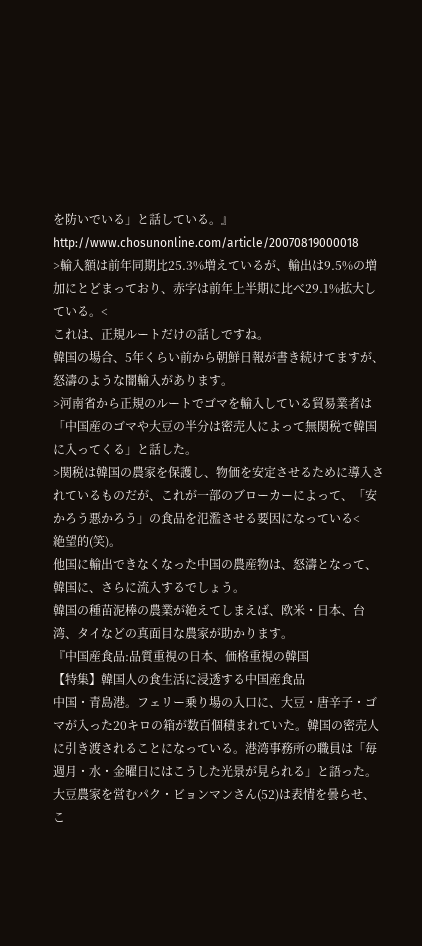を防いでいる」と話している。』
http://www.chosunonline.com/article/20070819000018
>輸入額は前年同期比25.3%増えているが、輸出は9.5%の増加にとどまっており、赤字は前年上半期に比べ29.1%拡大している。<
これは、正規ルートだけの話しですね。
韓国の場合、5年くらい前から朝鮮日報が書き続けてますが、怒濤のような闇輸入があります。
>河南省から正規のルートでゴマを輸入している貿易業者は「中国産のゴマや大豆の半分は密売人によって無関税で韓国に入ってくる」と話した。
>関税は韓国の農家を保護し、物価を安定させるために導入されているものだが、これが一部のブローカーによって、「安かろう悪かろう」の食品を氾濫させる要因になっている<
絶望的(笑)。
他国に輸出できなくなった中国の農産物は、怒濤となって、韓国に、さらに流入するでしょう。
韓国の種苗泥棒の農業が絶えてしまえば、欧米・日本、台湾、タイなどの真面目な農家が助かります。
『中国産食品:品質重視の日本、価格重視の韓国
【特集】韓国人の食生活に浸透する中国産食品
中国・青島港。フェリー乗り場の入口に、大豆・唐辛子・ゴマが入った20キロの箱が数百個積まれていた。韓国の密売人に引き渡されることになっている。港湾事務所の職員は「毎週月・水・金曜日にはこうした光景が見られる」と語った。
大豆農家を営むパク・ビョンマンさん(52)は表情を曇らせ、こ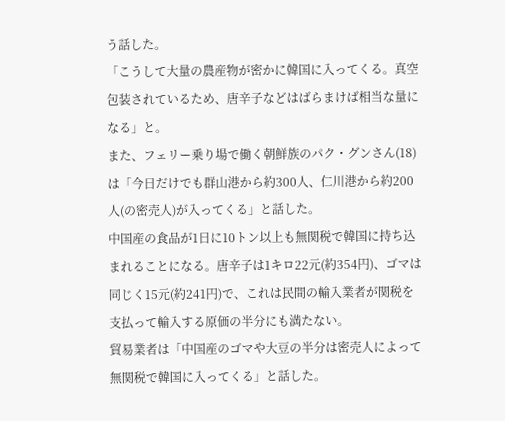う話した。
「こうして大量の農産物が密かに韓国に入ってくる。真空包装されているため、唐辛子などはばらまけば相当な量になる」と。
また、フェリー乗り場で働く朝鮮族のパク・グンさん(18)は「今日だけでも群山港から約300人、仁川港から約200人(の密売人)が入ってくる」と話した。
中国産の食品が1日に10トン以上も無関税で韓国に持ち込まれることになる。唐辛子は1キロ22元(約354円)、ゴマは同じく15元(約241円)で、これは民間の輸入業者が関税を支払って輸入する原価の半分にも満たない。
貿易業者は「中国産のゴマや大豆の半分は密売人によって無関税で韓国に入ってくる」と話した。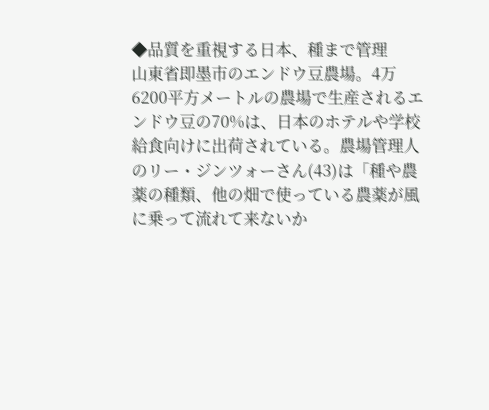◆品質を重視する日本、種まで管理
山東省即墨市のエンドウ豆農場。4万6200平方メートルの農場で生産されるエンドウ豆の70%は、日本のホテルや学校給食向けに出荷されている。農場管理人のリー・ジンツォーさん(43)は「種や農薬の種類、他の畑で使っている農薬が風に乗って流れて来ないか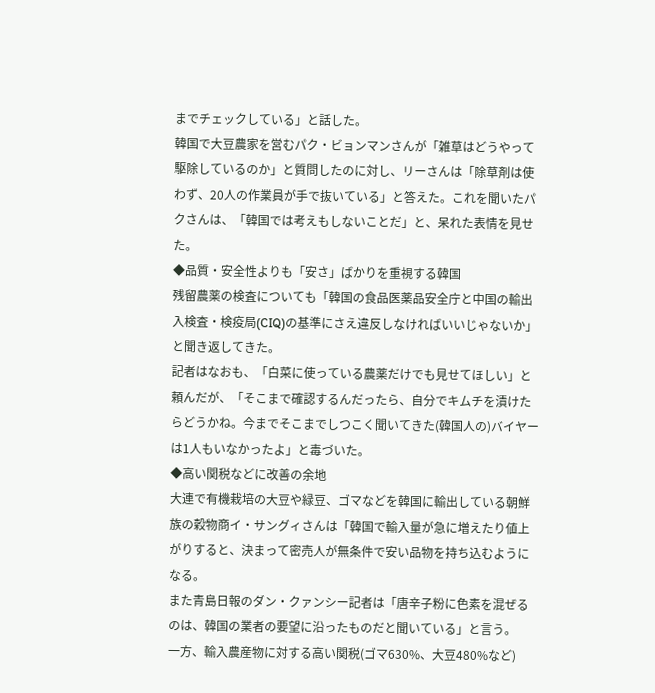までチェックしている」と話した。
韓国で大豆農家を営むパク・ビョンマンさんが「雑草はどうやって駆除しているのか」と質問したのに対し、リーさんは「除草剤は使わず、20人の作業員が手で抜いている」と答えた。これを聞いたパクさんは、「韓国では考えもしないことだ」と、呆れた表情を見せた。
◆品質・安全性よりも「安さ」ばかりを重視する韓国
残留農薬の検査についても「韓国の食品医薬品安全庁と中国の輸出入検査・検疫局(CIQ)の基準にさえ違反しなければいいじゃないか」と聞き返してきた。
記者はなおも、「白菜に使っている農薬だけでも見せてほしい」と頼んだが、「そこまで確認するんだったら、自分でキムチを漬けたらどうかね。今までそこまでしつこく聞いてきた(韓国人の)バイヤーは1人もいなかったよ」と毒づいた。
◆高い関税などに改善の余地
大連で有機栽培の大豆や緑豆、ゴマなどを韓国に輸出している朝鮮族の穀物商イ・サングィさんは「韓国で輸入量が急に増えたり値上がりすると、決まって密売人が無条件で安い品物を持ち込むようになる。
また青島日報のダン・クァンシー記者は「唐辛子粉に色素を混ぜるのは、韓国の業者の要望に沿ったものだと聞いている」と言う。
一方、輸入農産物に対する高い関税(ゴマ630%、大豆480%など)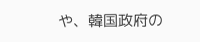や、韓国政府の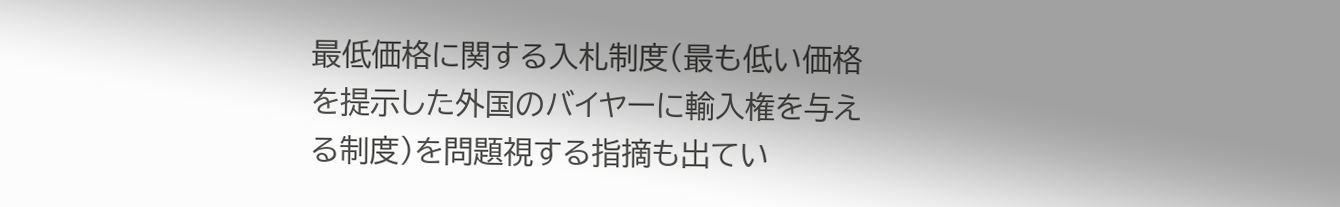最低価格に関する入札制度(最も低い価格を提示した外国のバイヤーに輸入権を与える制度)を問題視する指摘も出てい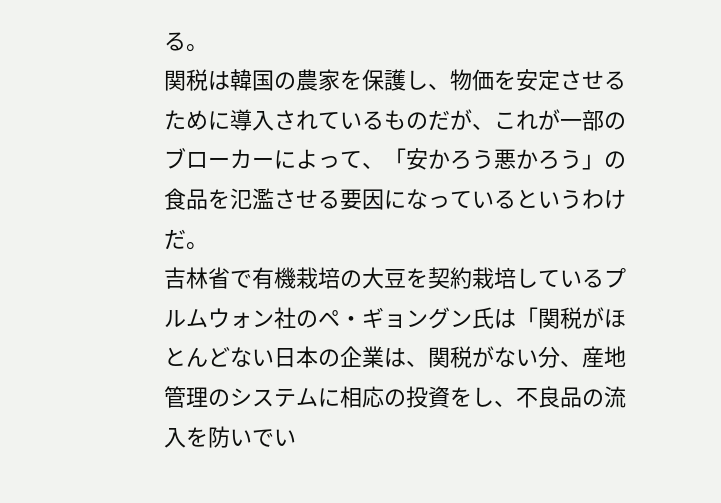る。
関税は韓国の農家を保護し、物価を安定させるために導入されているものだが、これが一部のブローカーによって、「安かろう悪かろう」の食品を氾濫させる要因になっているというわけだ。
吉林省で有機栽培の大豆を契約栽培しているプルムウォン社のペ・ギョングン氏は「関税がほとんどない日本の企業は、関税がない分、産地管理のシステムに相応の投資をし、不良品の流入を防いでい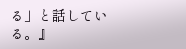る」と話している。』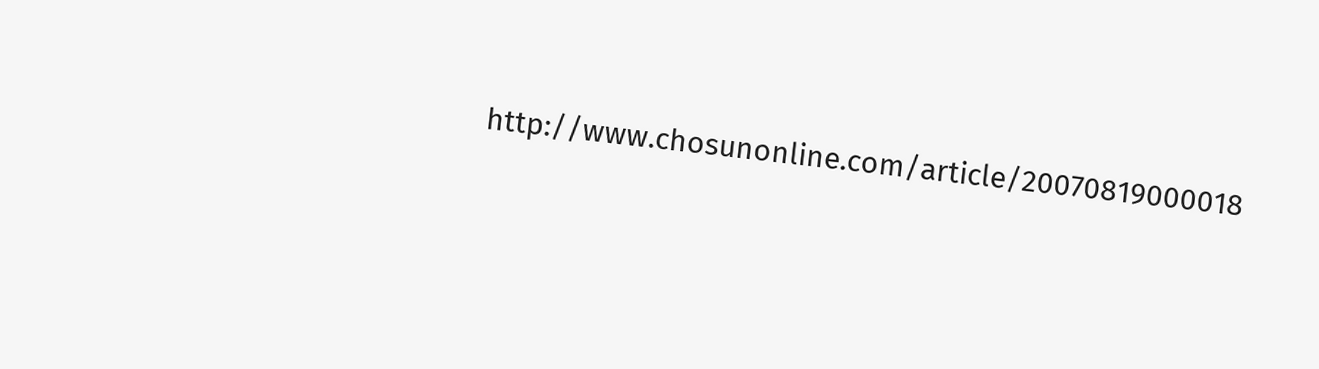http://www.chosunonline.com/article/20070819000018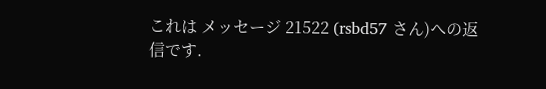これは メッセージ 21522 (rsbd57 さん)への返信です.